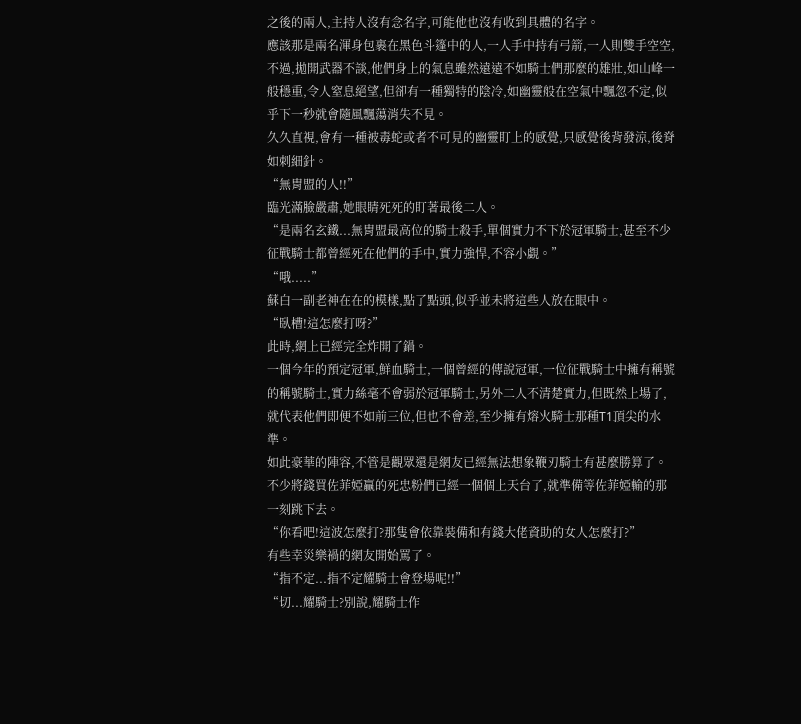之後的兩人,主持人沒有念名字,可能他也沒有收到具體的名字。
應該那是兩名渾身包裹在黑色斗篷中的人,一人手中持有弓箭,一人則雙手空空,不過,拋開武器不談,他們身上的氣息雖然遠遠不如騎士們那麼的雄壯,如山峰一般穩重,令人窒息絕望,但卻有一種獨特的陰冷,如幽靈般在空氣中飄忽不定,似乎下一秒就會隨風飄蕩消失不見。
久久直視,會有一種被毒蛇或者不可見的幽靈盯上的感覺,只感覺後背發涼,後脊如刺細針。
“無胄盟的人!!”
臨光滿臉嚴肅,她眼睛死死的盯著最後二人。
“是兩名玄鐵...無胄盟最高位的騎士殺手,單個實力不下於冠軍騎士,甚至不少征戰騎士都曾經死在他們的手中,實力強悍,不容小覷。”
“哦.....”
蘇白一副老神在在的模樣,點了點頭,似乎並未將這些人放在眼中。
“臥槽!這怎麼打呀?”
此時,網上已經完全炸開了鍋。
一個今年的預定冠軍,鮮血騎士,一個曾經的傳說冠軍,一位征戰騎士中擁有稱號的稱號騎士,實力絲毫不會弱於冠軍騎士,另外二人不清楚實力,但既然上場了,就代表他們即便不如前三位,但也不會差,至少擁有熔火騎士那種T1頂尖的水準。
如此豪華的陣容,不管是觀眾還是網友已經無法想象鞭刃騎士有甚麼勝算了。
不少將錢買佐菲婭贏的死忠粉們已經一個個上天台了,就準備等佐菲婭輸的那一刻跳下去。
“你看吧!這波怎麼打?那隻會依靠裝備和有錢大佬資助的女人怎麼打?”
有些幸災樂禍的網友開始罵了。
“指不定...指不定耀騎士會登場呢!!”
“切...耀騎士?別說,耀騎士作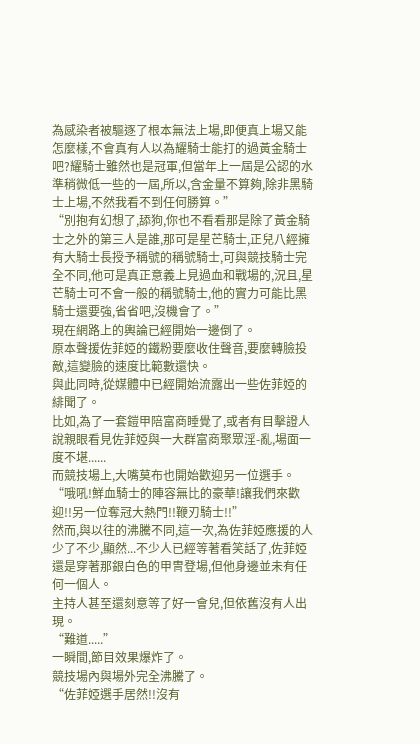為感染者被驅逐了根本無法上場,即便真上場又能怎麼樣,不會真有人以為耀騎士能打的過黃金騎士吧?耀騎士雖然也是冠軍,但當年上一屆是公認的水準稍微低一些的一屆,所以,含金量不算夠,除非黑騎士上場,不然我看不到任何勝算。”
“別抱有幻想了,舔狗,你也不看看那是除了黃金騎士之外的第三人是誰,那可是星芒騎士,正兒八經擁有大騎士長授予稱號的稱號騎士,可與競技騎士完全不同,他可是真正意義上見過血和戰場的,況且,星芒騎士可不會一般的稱號騎士,他的實力可能比黑騎士還要強,省省吧,沒機會了。”
現在網路上的輿論已經開始一邊倒了。
原本聲援佐菲婭的鐵粉要麼收住聲音,要麼轉臉投敵,這變臉的速度比範數還快。
與此同時,從媒體中已經開始流露出一些佐菲婭的緋聞了。
比如,為了一套鎧甲陪富商睡覺了,或者有目擊證人說親眼看見佐菲婭與一大群富商聚眾淫-亂,場面一度不堪......
而競技場上,大嘴莫布也開始歡迎另一位選手。
“哦吼!鮮血騎士的陣容無比的豪華!讓我們來歡迎!!另一位奪冠大熱門!!鞭刃騎士!!”
然而,與以往的沸騰不同,這一次,為佐菲婭應援的人少了不少,顯然...不少人已經等著看笑話了,佐菲婭還是穿著那銀白色的甲冑登場,但他身邊並未有任何一個人。
主持人甚至還刻意等了好一會兒,但依舊沒有人出現。
“難道.....”
一瞬間,節目效果爆炸了。
競技場內與場外完全沸騰了。
“佐菲婭選手居然!!沒有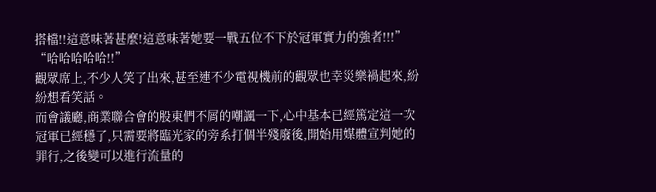搭檔!!這意味著甚麼!這意味著她要一戰五位不下於冠軍實力的強者!!!”
“哈哈哈哈哈!!”
觀眾席上,不少人笑了出來,甚至連不少電視機前的觀眾也幸災樂禍起來,紛紛想看笑話。
而會議廳,商業聯合會的股東們不屑的嘲諷一下,心中基本已經篤定這一次冠軍已經穩了,只需要將臨光家的旁系打個半殘廢後,開始用媒體宣判她的罪行,之後變可以進行流量的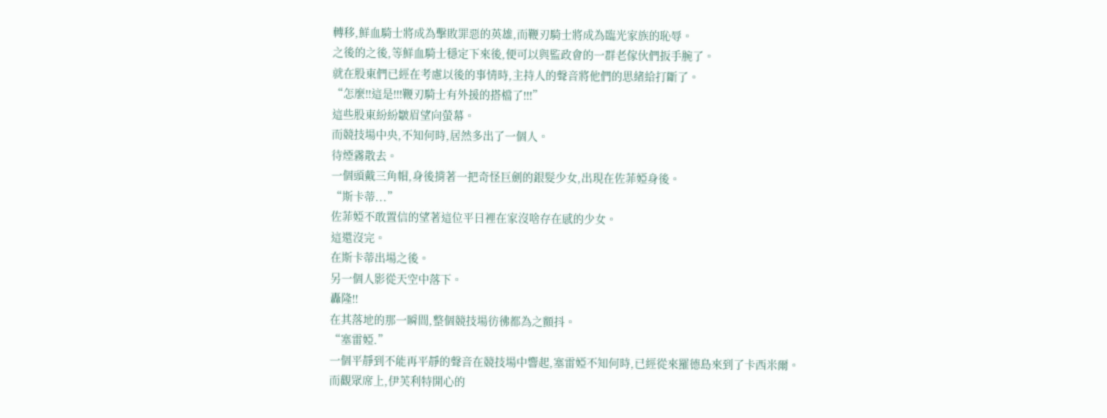轉移,鮮血騎士將成為擊敗罪惡的英雄,而鞭刃騎士將成為臨光家族的恥辱。
之後的之後,等鮮血騎士穩定下來後,便可以與監政會的一群老傢伙們扳手腕了。
就在股東們已經在考慮以後的事情時,主持人的聲音將他們的思緒給打斷了。
“怎麼!!這是!!!鞭刃騎士有外援的搭檔了!!!”
這些股東紛紛皺眉望向螢幕。
而競技場中央,不知何時,居然多出了一個人。
待煙霧散去。
一個頭戴三角帽,身後揹著一把奇怪巨劍的銀髮少女,出現在佐菲婭身後。
“斯卡蒂...”
佐菲婭不敢置信的望著這位平日裡在家沒啥存在感的少女。
這還沒完。
在斯卡蒂出場之後。
另一個人影從天空中落下。
轟隆!!
在其落地的那一瞬間,整個競技場彷彿都為之顫抖。
“塞雷婭.”
一個平靜到不能再平靜的聲音在競技場中響起,塞雷婭不知何時,已經從來羅德島來到了卡西米爾。
而觀眾席上,伊芙利特開心的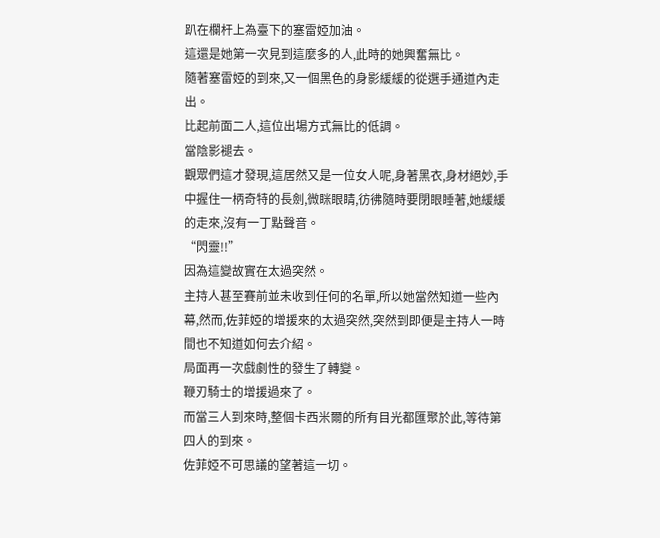趴在欄杆上為臺下的塞雷婭加油。
這還是她第一次見到這麼多的人,此時的她興奮無比。
隨著塞雷婭的到來,又一個黑色的身影緩緩的從選手通道內走出。
比起前面二人,這位出場方式無比的低調。
當陰影褪去。
觀眾們這才發現,這居然又是一位女人呢,身著黑衣,身材絕妙,手中握住一柄奇特的長劍,微眯眼睛,彷彿隨時要閉眼睡著,她緩緩的走來,沒有一丁點聲音。
“閃靈!!”
因為這變故實在太過突然。
主持人甚至賽前並未收到任何的名單,所以她當然知道一些內幕,然而,佐菲婭的增援來的太過突然,突然到即便是主持人一時間也不知道如何去介紹。
局面再一次戲劇性的發生了轉變。
鞭刃騎士的增援過來了。
而當三人到來時,整個卡西米爾的所有目光都匯聚於此,等待第四人的到來。
佐菲婭不可思議的望著這一切。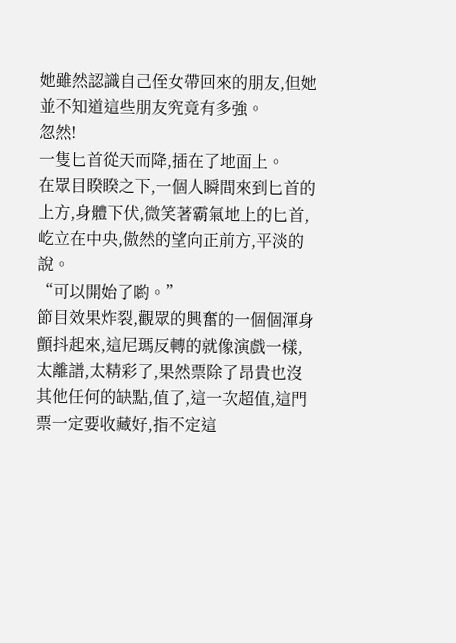她雖然認識自己侄女帶回來的朋友,但她並不知道這些朋友究竟有多強。
忽然!
一隻匕首從天而降,插在了地面上。
在眾目睽睽之下,一個人瞬間來到匕首的上方,身體下伏,微笑著霸氣地上的匕首,屹立在中央,傲然的望向正前方,平淡的說。
“可以開始了喲。”
節目效果炸裂,觀眾的興奮的一個個渾身顫抖起來,這尼瑪反轉的就像演戲一樣,太離譜,太精彩了,果然票除了昂貴也沒其他任何的缺點,值了,這一次超值,這門票一定要收藏好,指不定這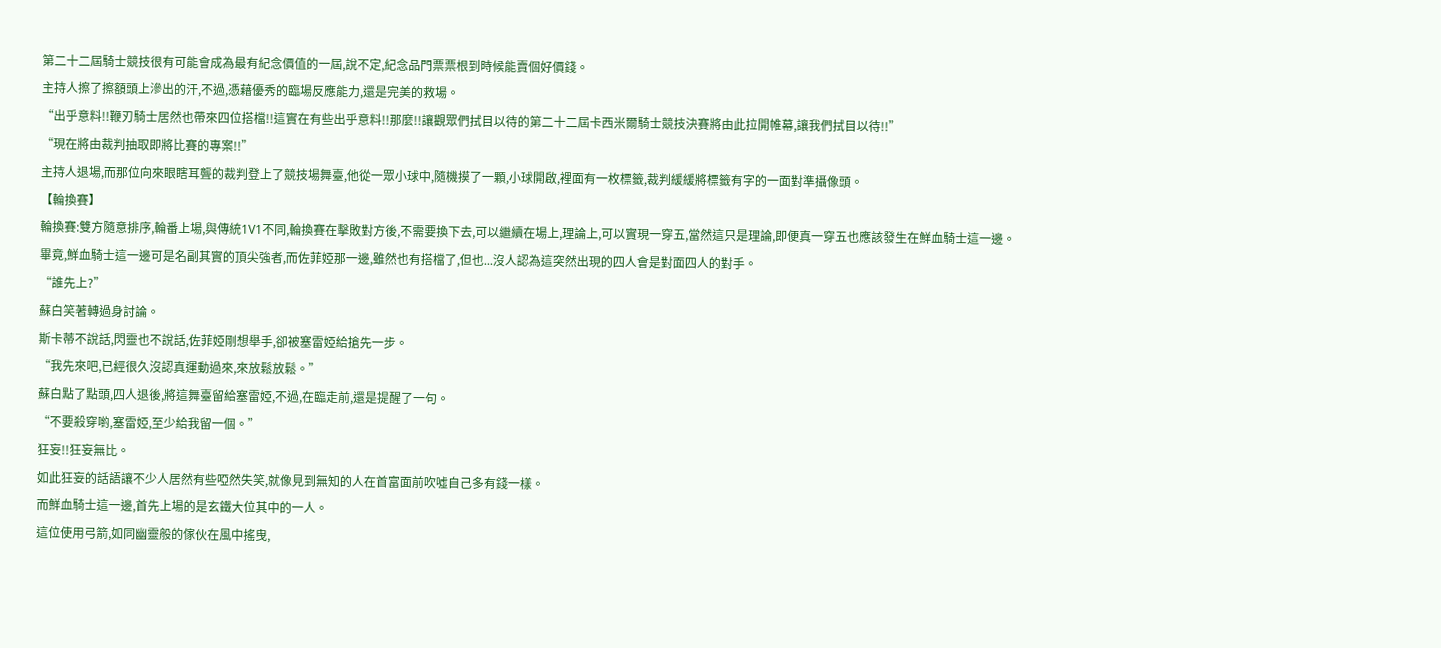第二十二屆騎士競技很有可能會成為最有紀念價值的一屆,說不定,紀念品門票票根到時候能賣個好價錢。
主持人擦了擦額頭上滲出的汗,不過,憑藉優秀的臨場反應能力,還是完美的救場。
“出乎意料!!鞭刃騎士居然也帶來四位搭檔!!這實在有些出乎意料!!那麼!!讓觀眾們拭目以待的第二十二屆卡西米爾騎士競技決賽將由此拉開帷幕,讓我們拭目以待!!”
“現在將由裁判抽取即將比賽的專案!!”
主持人退場,而那位向來眼瞎耳聾的裁判登上了競技場舞臺,他從一眾小球中,隨機摸了一顆,小球開啟,裡面有一枚標籤,裁判緩緩將標籤有字的一面對準攝像頭。
【輪換賽】
輪換賽:雙方隨意排序,輪番上場,與傳統1V1不同,輪換賽在擊敗對方後,不需要換下去,可以繼續在場上,理論上,可以實現一穿五,當然這只是理論,即便真一穿五也應該發生在鮮血騎士這一邊。
畢竟,鮮血騎士這一邊可是名副其實的頂尖強者,而佐菲婭那一邊,雖然也有搭檔了,但也...沒人認為這突然出現的四人會是對面四人的對手。
“誰先上?”
蘇白笑著轉過身討論。
斯卡蒂不說話,閃靈也不說話,佐菲婭剛想舉手,卻被塞雷婭給搶先一步。
“我先來吧,已經很久沒認真運動過來,來放鬆放鬆。”
蘇白點了點頭,四人退後,將這舞臺留給塞雷婭,不過,在臨走前,還是提醒了一句。
“不要殺穿喲,塞雷婭,至少給我留一個。”
狂妄!!狂妄無比。
如此狂妄的話語讓不少人居然有些啞然失笑,就像見到無知的人在首富面前吹噓自己多有錢一樣。
而鮮血騎士這一邊,首先上場的是玄鐵大位其中的一人。
這位使用弓箭,如同幽靈般的傢伙在風中搖曳,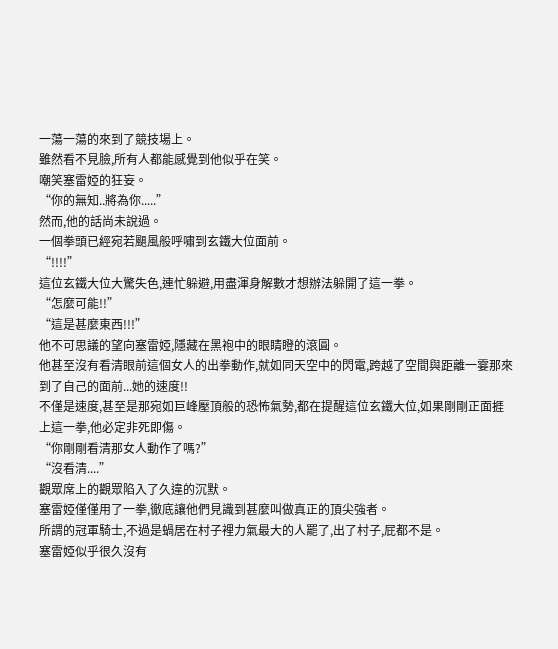一蕩一蕩的來到了競技場上。
雖然看不見臉,所有人都能感覺到他似乎在笑。
嘲笑塞雷婭的狂妄。
“你的無知..將為你.....”
然而,他的話尚未說過。
一個拳頭已經宛若颶風般呼嘯到玄鐵大位面前。
“!!!!”
這位玄鐵大位大驚失色,連忙躲避,用盡渾身解數才想辦法躲開了這一拳。
“怎麼可能!!”
“這是甚麼東西!!!”
他不可思議的望向塞雷婭,隱藏在黑袍中的眼睛瞪的滾圓。
他甚至沒有看清眼前這個女人的出拳動作,就如同天空中的閃電,跨越了空間與距離一霎那來到了自己的面前...她的速度!!
不僅是速度,甚至是那宛如巨峰壓頂般的恐怖氣勢,都在提醒這位玄鐵大位,如果剛剛正面捱上這一拳,他必定非死即傷。
“你剛剛看清那女人動作了嗎?”
“沒看清....”
觀眾席上的觀眾陷入了久違的沉默。
塞雷婭僅僅用了一拳,徹底讓他們見識到甚麼叫做真正的頂尖強者。
所謂的冠軍騎士,不過是蝸居在村子裡力氣最大的人罷了,出了村子,屁都不是。
塞雷婭似乎很久沒有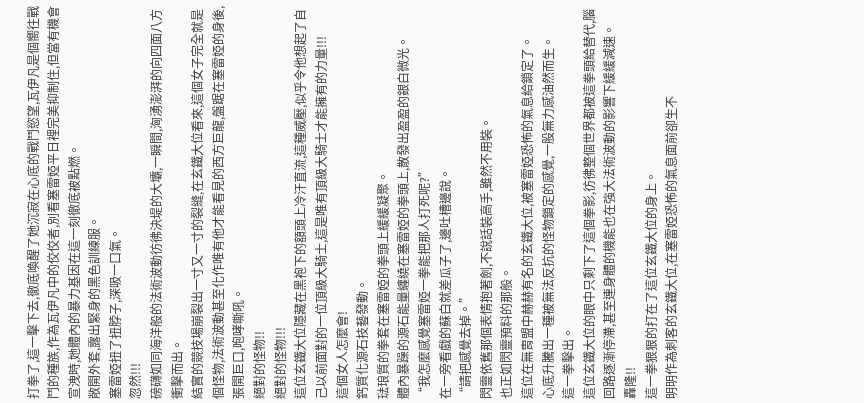打拳了,這一擊下去,徹底喚醒了她沉寂在心底的戰鬥慾望,瓦伊凡是個嚮往戰鬥的種族,作為瓦伊凡中的佼佼者,別看塞雷婭平日裡完美抑制住,但當有機會宣洩時,她體內的暴力基因在這一刻徹底被點燃。
敞開外套,露出緊身的黑色訓練服。
塞雷婭扭了扭脖子,深吸一口氣。
忽然!!!
磅礴如同海洋般的法術波動彷彿決堤的大壩,一瞬間,洶湧澎湃的向四面八方衝擊而出。
結實的競技場崩裂出一寸又一寸的裂縫,在玄鐵大位看來,這個女子完全就是個怪物,法術波動甚至化作唯有他才能看見的西方巨龍,盤踞在塞雷婭的身後,張開巨口,咆哮嘶吼。
絕對的怪物!!
絕對的怪物!!!
這位玄鐵大位隱藏在黑袍下的額頭上冷汗直流,這種威壓,似乎令他想起了自己以前面對的一位頂級大騎士,這是唯有頂級大騎士才能擁有的力量!!!
這個女人怎麼會!
鈣質化源石技藝發動。
琺琅質的拳套在塞雷婭的拳頭上緩緩凝聚。
體內暴躁的源石能量纏繞在塞雷婭的拳頭上,散發出盈盈的銀白微光。
“我怎麼感覺塞雷婭一拳能把那人打死呢?”
在一旁看戲的蘇白就差瓜子了,邊吐槽邊說。
“請把感覺去掉。”
閃靈依舊那個表情抱著劍,不說話裝高手,雖然不用裝。
也正如閃靈預料的那般。
這位在無胄盟中赫赫有名的玄鐵大位,被塞雷婭恐怖的氣息給鎖定了。
心底升騰出一種被無法反抗的怪物鎖定的感覺,一股無力感油然而生。
這一拳擊出。
這位玄鐵大位的眼中只剩下了這個拳影,彷彿整個世界都被這拳頭給替代,腦回路逐漸停滯,甚至連身體的機能也在強大法術波動的影響下緩緩減速。
轟隆!!
這一拳狠狠的打在了這位玄鐵大位的身上。
明明作為刺客的玄鐵大位,在塞雷婭恐怖的氣息面前卻生不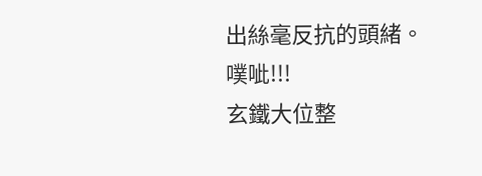出絲毫反抗的頭緒。
噗呲!!!
玄鐵大位整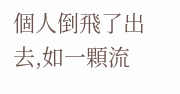個人倒飛了出去,如一顆流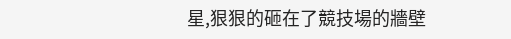星,狠狠的砸在了競技場的牆壁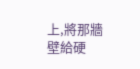上,將那牆壁給硬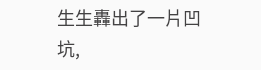生生轟出了一片凹坑,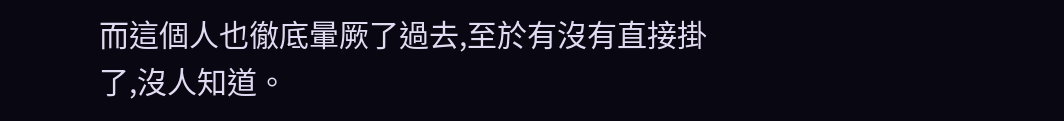而這個人也徹底暈厥了過去,至於有沒有直接掛了,沒人知道。